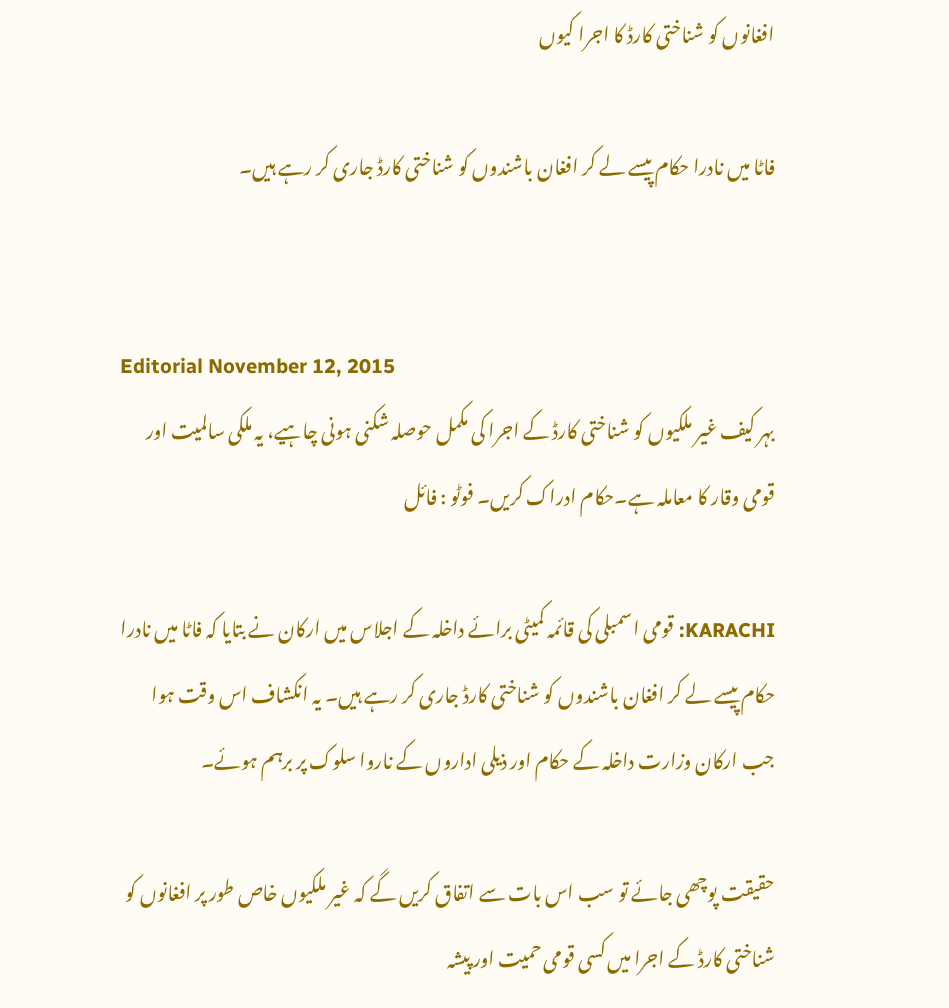افغانوں کو شناختی کارڈ کا اجرا کیوں

فاٹا میں نادرا حکام پیسے لے کر افغان باشندوں کو شناختی کارڈ جاری کر رہے ہیں۔


Editorial November 12, 2015
بہر کیف غیر ملکیوں کو شناختی کارڈ کے اجرا کی مکمل حوصلہ شکنی ہونی چاہیے، یہ ملکی سالمیت اور قومی وقار کا معاملہ ہے۔حکام ادراک کریں۔ فوٹو : فائل

KARACHI: قومی اسمبلی کی قائمہ کمیٹی برائے داخلہ کے اجلاس میں ارکان نے بتایا کہ فاٹا میں نادرا حکام پیسے لے کر افغان باشندوں کو شناختی کارڈ جاری کر رہے ہیں۔ یہ انکشاف اس وقت ہوا جب ارکان وزارت داخلہ کے حکام اور ذیلی اداروں کے ناروا سلوک پر برہم ہوئے۔

حقیقت پوچھی جائے تو سب اس بات سے اتفاق کریں گے کہ غیر ملکیوں خاص طور پر افغانوں کو شناختی کارڈ کے اجرا میں کسی قومی حمیت اور پیشہ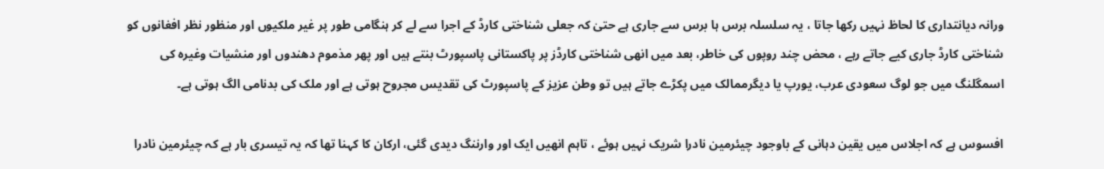ورانہ دیانتداری کا لحاظ نہیں رکھا جاتا ، یہ سلسلہ برس ہا برس سے جاری ہے حتیٰ کہ جعلی شناختی کارڈ کے اجرا سے لے کر ہنگامی طور پر غیر ملکیوں اور منظور نظر افغانوں کو شناختی کارڈ جاری کیے جاتے رہے ، محض چند روپوں کی خاطر، بعد میں انھی شناختی کارڈز پر پاکستانی پاسپورٹ بنتے ہیں اور پھر مذموم دھندوں اور منشیات وغیرہ کی اسمگلنگ میں جو لوگ سعودی عرب، یورپ یا دیگرممالک میں پکڑے جاتے ہیں تو وطن عزیز کے پاسپورٹ کی تقدیس مجروح ہوتی ہے اور ملک کی بدنامی الگ ہوتی ہے۔

افسوس ہے کہ اجلاس میں یقین دہانی کے باوجود چیئرمین نادرا شریک نہیں ہوئے ، تاہم انھیں ایک اور وارننگ دیدی گئی، ارکان کا کہنا تھا کہ یہ تیسری بار ہے کہ چیئرمین نادرا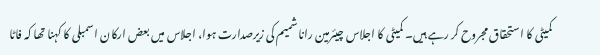کمیٹی کا استحقاق مجروح کر رہے ہیں۔ کمیٹی کا اجلاس چیئرمین رانا شمیم کی زیرصدارت ہوا، اجلاس میں بعض ارکان اسمبلی کا کہنا تھا کہ فاٹا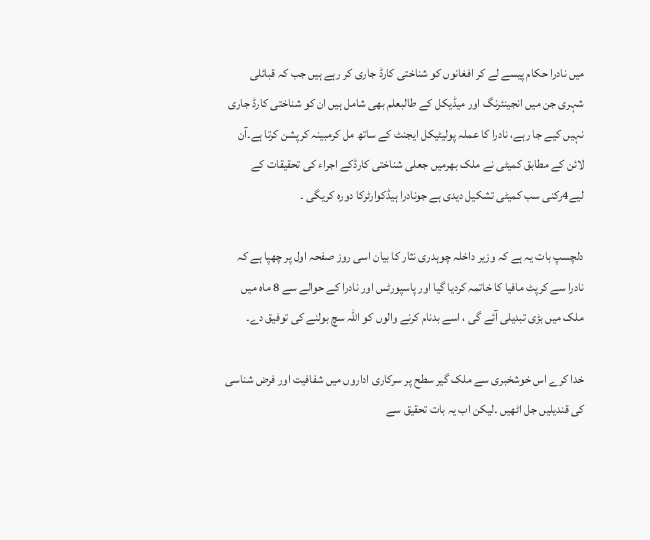میں نادرا حکام پیسے لے کر افغانوں کو شناختی کارڈ جاری کر رہے ہیں جب کہ قبائلی شہری جن میں انجینئرنگ اور میڈیکل کے طالبعلم بھی شامل ہیں ان کو شناختی کارڈ جاری نہیں کیے جا رہے، نادرا کا عملہ پولیٹیکل ایجنٹ کے ساتھ مل کرمبینہ کرپشن کرتا ہے۔آن لائن کے مطابق کمیٹی نے ملک بھرمیں جعلی شناختی کارڈکے اجراء کی تحقیقات کے لیے4رکنی سب کمیٹی تشکیل دیدی ہے جونادرا ہیڈکوارٹرکا دورہ کریگی ۔

دلچسپ بات یہ ہے کہ وزیر داخلہ چوہدری نثار کا بیان اسی روز صفحہ اول پر چھپا ہے کہ نادرا سے کرپٹ مافیا کا خاتمہ کردیا گیا اور پاسپورٹس اور نادرا کے حوالے سے 8 ماہ میں ملک میں بڑی تبدیلی آئے گی ، اسے بدنام کرنے والوں کو اللہ سچ بولنے کی توفیق دے۔

خدا کرے اس خوشخبری سے ملک گیر سطح پر سرکاری اداروں میں شفافیت اور فرض شناسی کی قندیلیں جل اٹھیں ۔لیکن اب یہ بات تحقیق سے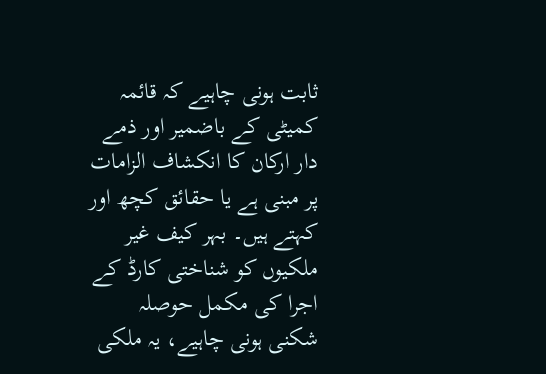ثابت ہونی چاہیے کہ قائمہ کمیٹی کے باضمیر اور ذمے دار ارکان کا انکشاف الزامات پر مبنی ہے یا حقائق کچھ اور کہتے ہیں۔ بہر کیف غیر ملکیوں کو شناختی کارڈ کے اجرا کی مکمل حوصلہ شکنی ہونی چاہیے، یہ ملکی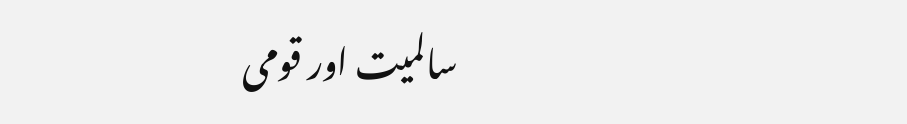سالمیت اور قومی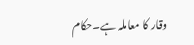وقار کا معاملہ ہے۔حکام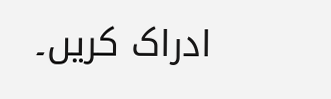ادراک کریں۔